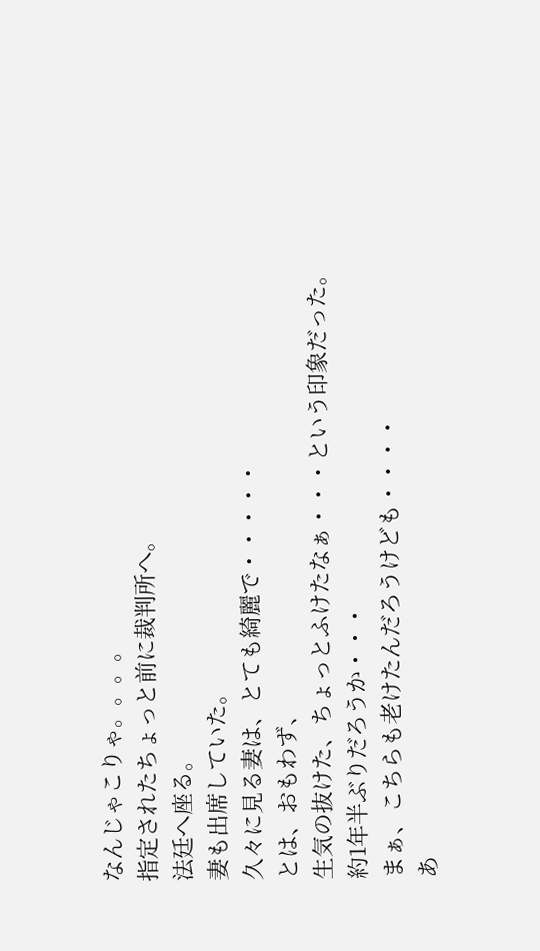なんじゃこりゃ。。。。
指定されたちょっと前に裁判所へ。
法廷へ座る。
妻も出席していた。
久々に見る妻は、とても綺麗で・・・・・
とは、おもわず、
生気の抜けた、ちょっとふけたなぁ・・・という印象だった。
約1年半ぶりだろうか・・・
まぁ、こちらも老けたんだろうけども・・・・
あ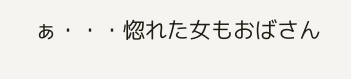ぁ・・・惚れた女もおばさん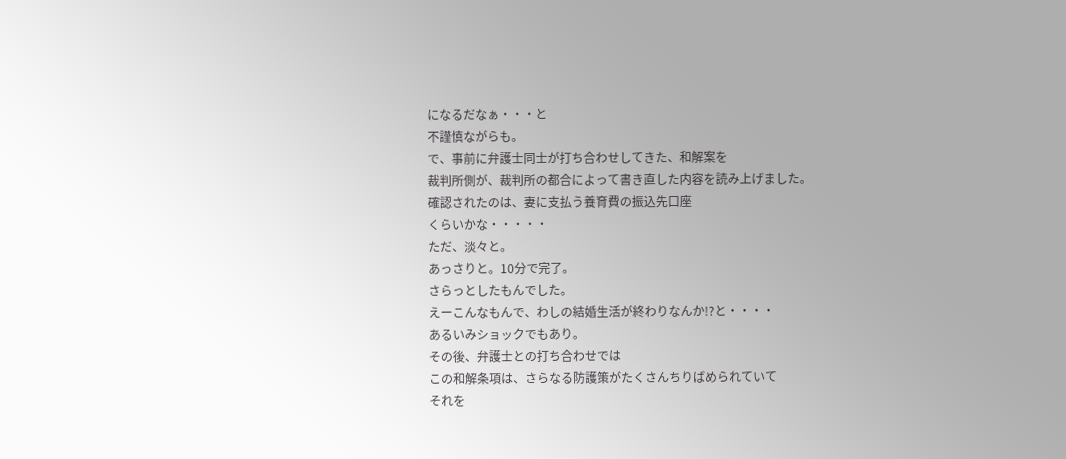になるだなぁ・・・と
不謹慎ながらも。
で、事前に弁護士同士が打ち合わせしてきた、和解案を
裁判所側が、裁判所の都合によって書き直した内容を読み上げました。
確認されたのは、妻に支払う養育費の振込先口座
くらいかな・・・・・
ただ、淡々と。
あっさりと。10分で完了。
さらっとしたもんでした。
えーこんなもんで、わしの結婚生活が終わりなんか!?と・・・・
あるいみショックでもあり。
その後、弁護士との打ち合わせでは
この和解条項は、さらなる防護策がたくさんちりばめられていて
それを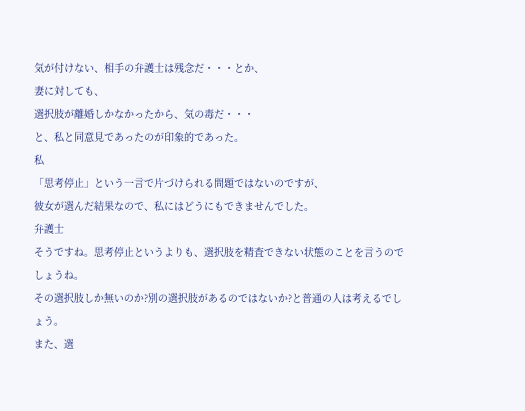気が付けない、相手の弁護士は残念だ・・・とか、
妻に対しても、
選択肢が離婚しかなかったから、気の毒だ・・・
と、私と同意見であったのが印象的であった。
私
「思考停止」という一言で片づけられる問題ではないのですが、
彼女が選んだ結果なので、私にはどうにもできませんでした。
弁護士
そうですね。思考停止というよりも、選択肢を精査できない状態のことを言うのでしょうね。
その選択肢しか無いのか?別の選択肢があるのではないか?と普通の人は考えるでしょう。
また、選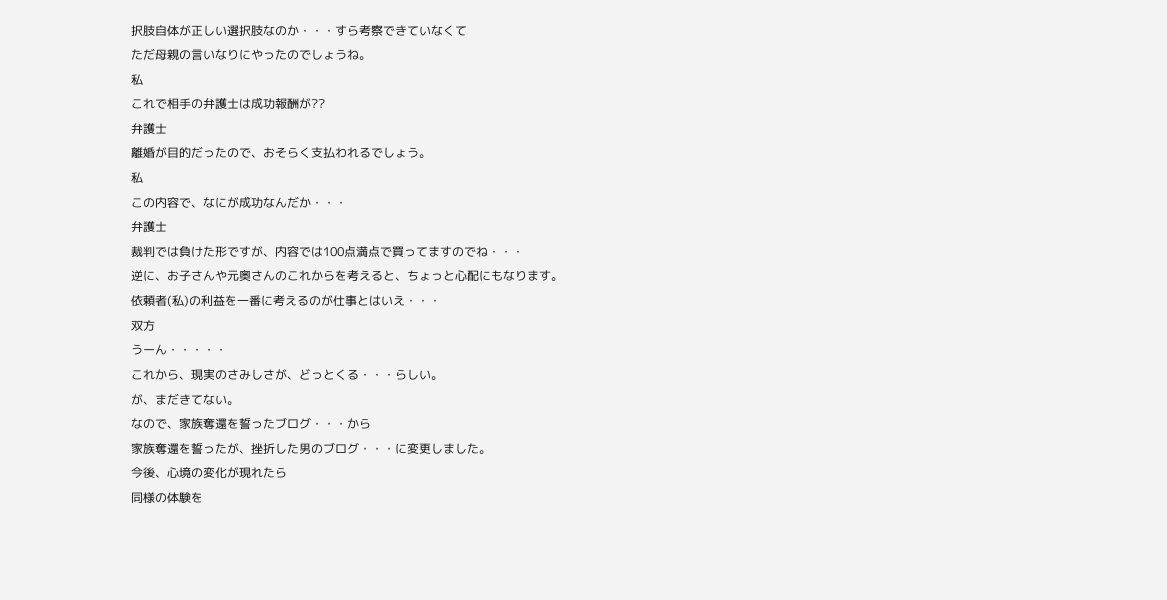択肢自体が正しい選択肢なのか・・・すら考察できていなくて
ただ母親の言いなりにやったのでしょうね。
私
これで相手の弁護士は成功報酬が??
弁護士
離婚が目的だったので、おそらく支払われるでしょう。
私
この内容で、なにが成功なんだか・・・
弁護士
裁判では負けた形ですが、内容では100点満点で買ってますのでね・・・
逆に、お子さんや元奥さんのこれからを考えると、ちょっと心配にもなります。
依頼者(私)の利益を一番に考えるのが仕事とはいえ・・・
双方
うーん・・・・・
これから、現実のさみしさが、どっとくる・・・らしい。
が、まだきてない。
なので、家族奪還を誓ったブログ・・・から
家族奪還を誓ったが、挫折した男のブログ・・・に変更しました。
今後、心境の変化が現れたら
同様の体験を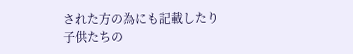された方の為にも記載したり
子供たちの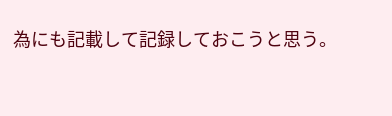為にも記載して記録しておこうと思う。